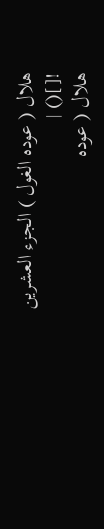هلال ( عوده الغول ) الجزء العشرين
![]() |
هلال ( عوده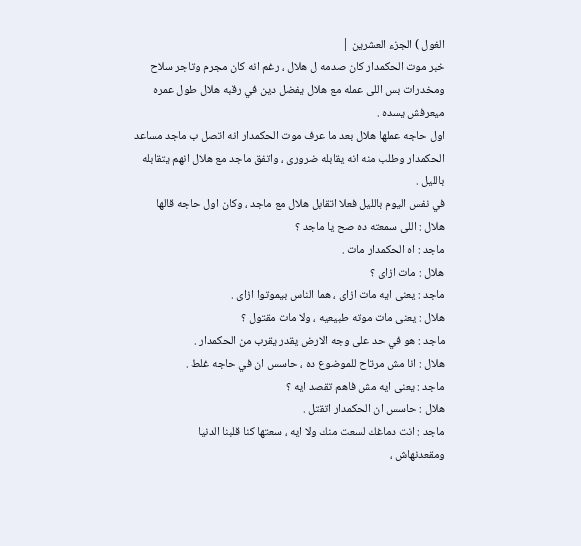الغول ) الجزء العشرين |
خبر موت الحكمدار كان صدمه ل هلال ، رغم انه كان مجرم وتاجر سلاح
ومخدرات بس اللى عمله مع هلال يفضل دين في رقبه هلال طول عمره ميعرفش يسده .
اول حاجه عملها هلال بعد ما عرف موت الحكمدار انه اتصل ب ماجد مساعد
الحكمدار وطلب منه انه يقابله ضرورى ، واتفق ماجد مع هلال انهم يتقابله بالليل .
في نفس اليوم بالليل فعلا اتقابل هلال مع ماجد ، وكان اول حاجه قالها
هلال : اللى سمعته ده صح يا ماجد ؟
ماجد : اه الحكمدار مات .
هلال : مات ازاى ؟
ماجد : يعنى ايه مات ازاى ، هما الناس بيموتوا ازاى .
هلال : يعنى مات موته طبيعيه ، ولا مات مقتول ؟
ماجد : هو في حد على وجه الارض يقدر يقرب من الحكمدار .
هلال : انا مش مرتاح للموضوع ده ، حاسس ان في حاجه غلط .
ماجد : يعنى ايه مش فاهم تقصد ايه ؟
هلال : حاسس ان الحكمدار اتقتل .
ماجد : انت دماغك لسعت منك ولا ايه ، سعتها كنا قلبنا الدنيا
ومقعدنهاش ،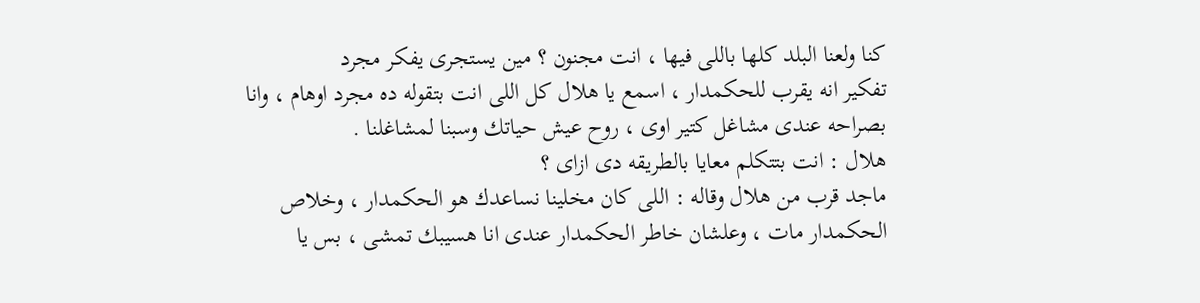كنا ولعنا البلد كلها باللى فيها ، انت مجنون ؟ مين يستجرى يفكر مجرد
تفكير انه يقرب للحكمدار ، اسمع يا هلال كل اللى انت بتقوله ده مجرد اوهام ، وانا
بصراحه عندى مشاغل كتير اوى ، روح عيش حياتك وسبنا لمشاغلنا .
هلال : انت بتتكلم معايا بالطريقه دى ازاى ؟
ماجد قرب من هلال وقاله : اللى كان مخلينا نساعدك هو الحكمدار ، وخلاص
الحكمدار مات ، وعلشان خاطر الحكمدار عندى انا هسيبك تمشى ، بس يا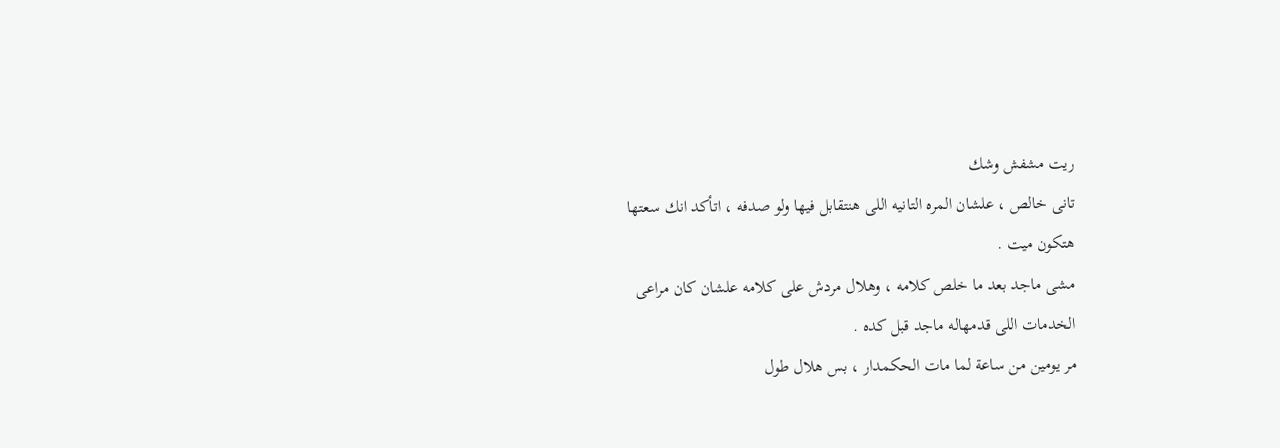ريت مشفش وشك
تانى خالص ، علشان المره التانيه اللى هنتقابل فيها ولو صدفه ، اتأكد انك سعتها
هتكون ميت .
مشى ماجد بعد ما خلص كلامه ، وهلال مردش على كلامه علشان كان مراعى
الخدمات اللى قدمهاله ماجد قبل كده .
مر يومين من ساعة لما مات الحكمدار ، بس هلال طول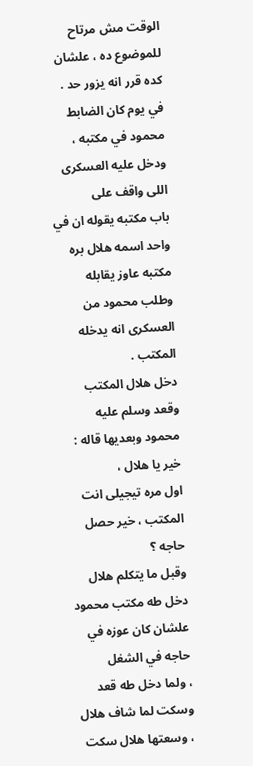الوقت مش مرتاح
للموضوع ده ، علشان كده قرر انه يزور حد .
في يوم كان الضابط محمود في مكتبه ، ودخل عليه العسكرى اللى واقف على
باب مكتبه يقوله ان في واحد اسمه هلال بره مكتبه عاوز يقابله وطلب محمود من
العسكرى انه يدخله المكتب .
دخل هلال المكتب وقعد وسلم عليه محمود وبعديها قاله : خير يا هلال ،
اول مره تيجيلى انت المكتب ، خير حصل حاجه ؟
وقبل ما يتكلم هلال دخل طه مكتب محمود علشان كان عوزه في حاجه في الشغل
، ولما دخل طه قعد وسكت لما شاف هلال ، وسعتها هلال سكت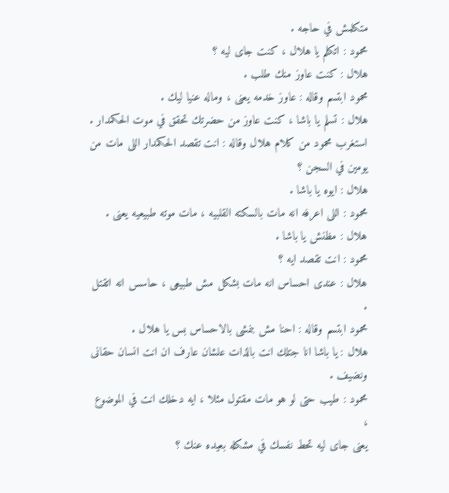متكلمش في حاجه .
محمود : اتكلم يا هلال ، كنت جاى ليه ؟
هلال : كنت عاوز منك طلب .
محمود ابتسم وقاله : عاوز خدمه يعنى ، وماله عنيا ليك .
هلال : تسلم يا باشا ، كنت عاوز من حضرتك تحقق في موت الحكمدار .
استغرب محمود من كلام هلال وقاله : انت تقصد الحكمدار اللى مات من
يومين في السجن ؟
هلال : ايوه يا باشا .
محمود : اللى اعرفه انه مات بالسكته القلبيه ، مات موته طبيعيه يعنى .
هلال : مظنش يا باشا .
محمود : انت تقصد ايه ؟
هلال : عندى احساس انه مات بشكل مش طبيعى ، حاسس انه اتقتل .
محمود ابتسم وقاله : احنا مش بنمشى بالاحساس بس يا هلال .
هلال : يا باشا انا جتلك انت بالذات علشان عارف ان انت انسان حقانى
ونضيف .
محمود : طيب حتى لو هو مات مقتول مثلا ، ايه دخلك انت في الموضوع ،
يعنى جاى ليه تحط نفسك في مشكله بعيده عنك ؟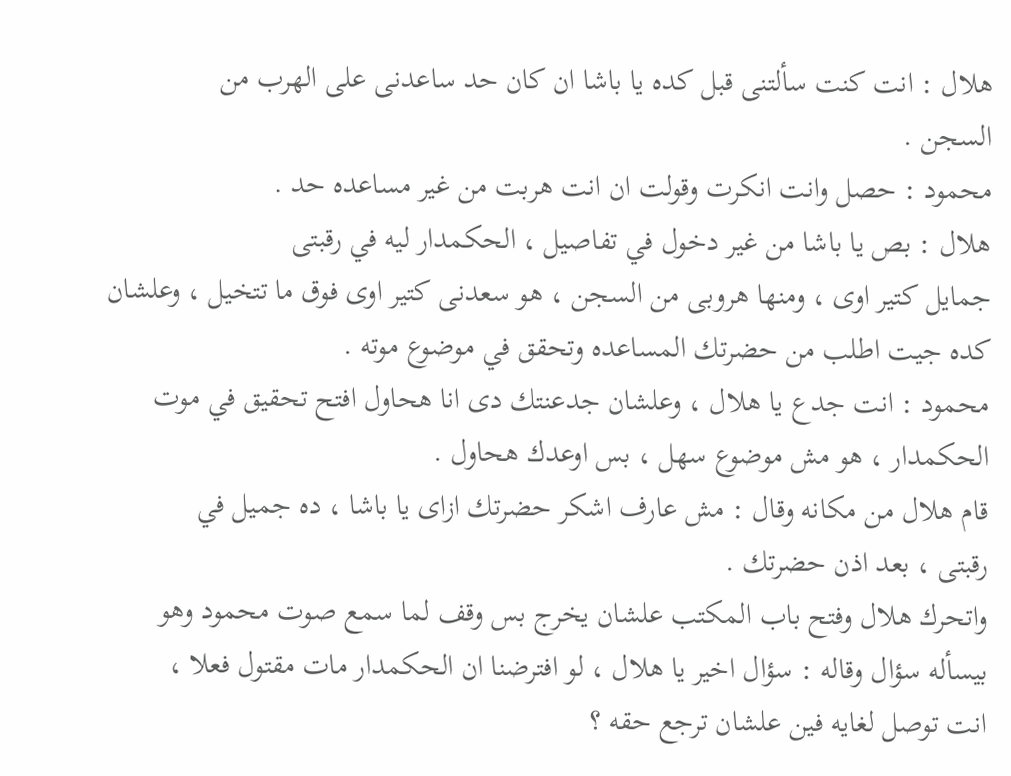هلال : انت كنت سألتنى قبل كده يا باشا ان كان حد ساعدنى على الهرب من
السجن .
محمود : حصل وانت انكرت وقولت ان انت هربت من غير مساعده حد .
هلال : بص يا باشا من غير دخول في تفاصيل ، الحكمدار ليه في رقبتى
جمايل كتير اوى ، ومنها هروبى من السجن ، هو سعدنى كتير اوى فوق ما تتخيل ، وعلشان
كده جيت اطلب من حضرتك المساعده وتحقق في موضوع موته .
محمود : انت جدع يا هلال ، وعلشان جدعنتك دى انا هحاول افتح تحقيق في موت
الحكمدار ، هو مش موضوع سهل ، بس اوعدك هحاول .
قام هلال من مكانه وقال : مش عارف اشكر حضرتك ازاى يا باشا ، ده جميل في
رقبتى ، بعد اذن حضرتك .
واتحرك هلال وفتح باب المكتب علشان يخرج بس وقف لما سمع صوت محمود وهو
بيسأله سؤال وقاله : سؤال اخير يا هلال ، لو افترضنا ان الحكمدار مات مقتول فعلا ،
انت توصل لغايه فين علشان ترجع حقه ؟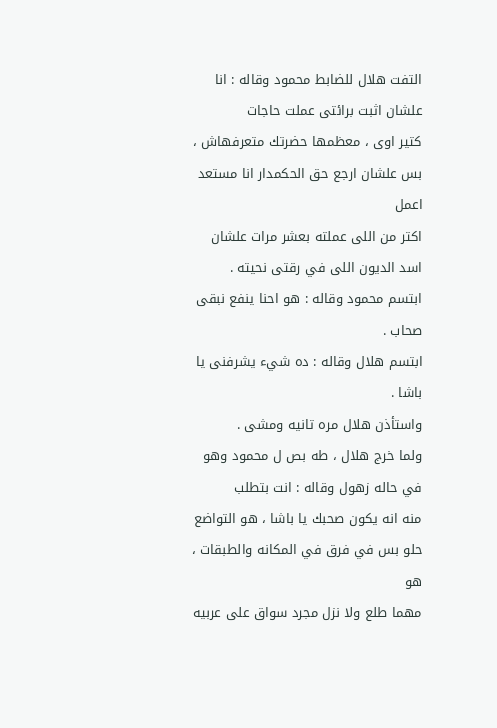التفت هلال للضابط محمود وقاله : انا علشان اثبت برائتى عملت حاجات
كتير اوى ، معظمها حضرتك متعرفهاش ، بس علشان ارجع حق الحكمدار انا مستعد اعمل
اكتر من اللى عملته بعشر مرات علشان اسد الديون اللى في رقتى نحيته .
ابتسم محمود وقاله : هو احنا ينفع نبقى صحاب .
ابتسم هلال وقاله : ده شيء يشرفنى يا باشا .
واستأذن هلال مره تانيه ومشى .
ولما خرج هلال ، طه بص ل محمود وهو في حاله زهول وقاله : انت بتطلب
منه انه يكون صحبك يا باشا ، هو التواضع حلو بس في فرق في المكانه والطبقات ، هو
مهما طلع ولا نزل مجرد سواق على عربيه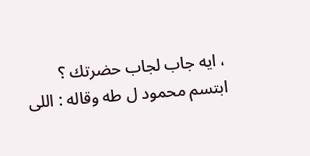، ايه جاب لجاب حضرتك ؟
ابتسم محمود ل طه وقاله : اللى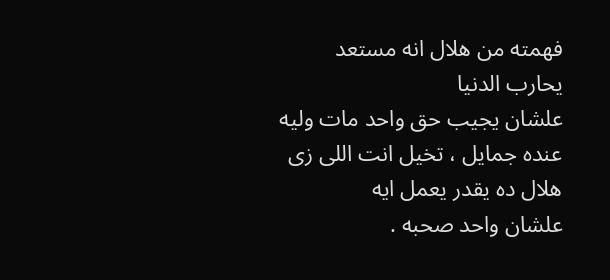فهمته من هلال انه مستعد يحارب الدنيا
علشان يجيب حق واحد مات وليه عنده جمايل ، تخيل انت اللى زى هلال ده يقدر يعمل ايه
علشان واحد صحبه .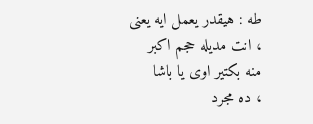طه : هيقدر يعمل ايه يعنى ، انت مديله حجم اكبر منه بكتير اوى يا باشا
، ده مجرد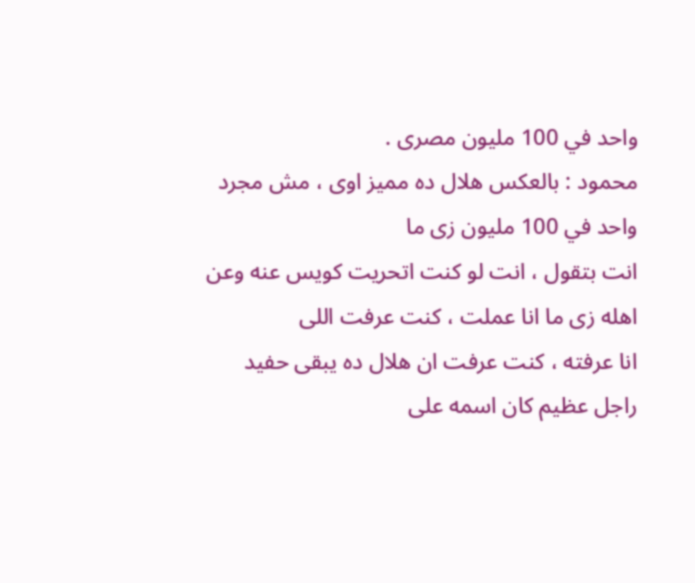واحد في 100 مليون مصرى .
محمود : بالعكس هلال ده مميز اوى ، مش مجرد واحد في 100 مليون زى ما
انت بتقول ، انت لو كنت اتحريت كويس عنه وعن اهله زى ما انا عملت ، كنت عرفت اللى
انا عرفته ، كنت عرفت ان هلال ده يبقى حفيد راجل عظيم كان اسمه على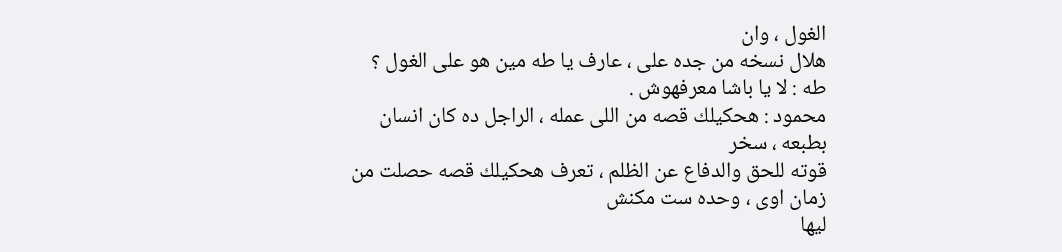الغول ، وان
هلال نسخه من جده على ، عارف يا طه مين هو على الغول ؟
طه : لا يا باشا معرفهوش .
محمود : هحكيلك قصه من اللى عمله ، الراجل ده كان انسان بطبعه ، سخر
قوته للحق والدفاع عن الظلم ، تعرف هحكيلك قصه حصلت من زمان اوى ، وحده ست مكنش
ليها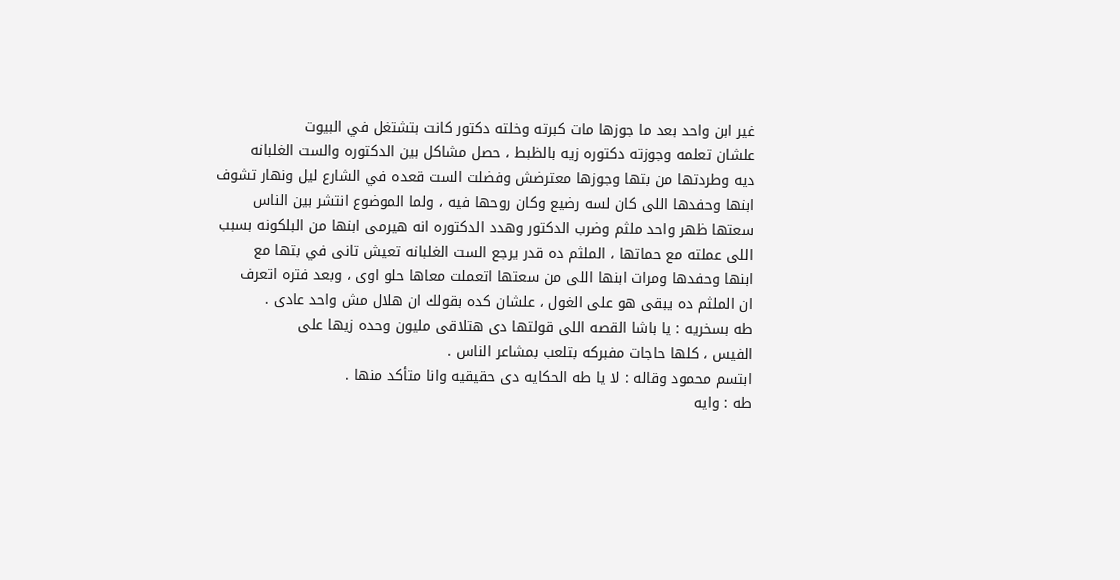غير ابن واحد بعد ما جوزها مات كبرته وخلته دكتور كانت بتشتغل في البيوت
علشان تعلمه وجوزته دكتوره زيه بالظبط ، حصل مشاكل بين الدكتوره والست الغلبانه
ديه وطردتها من بتها وجوزها معترضش وفضلت الست قعده في الشارع ليل ونهار تشوف
ابنها وحفدها اللى كان لسه رضيع وكان روحها فيه ، ولما الموضوع انتشر بين الناس
سعتها ظهر واحد ملثم وضرب الدكتور وهدد الدكتوره انه هيرمى ابنها من البلكونه بسبب
اللى عملته مع حماتها ، الملثم ده قدر يرجع الست الغلبانه تعيش تانى في بتها مع
ابنها وحفدها ومرات ابنها اللى من سعتها اتعملت معاها حلو اوى ، وبعد فتره اتعرف
ان الملثم ده يبقى هو على الغول ، علشان كده بقولك ان هلال مش واحد عادى .
طه بسخريه : يا باشا القصه اللى قولتها دى هتلاقى مليون وحده زيها على
الفيس ، كلها حاجات مفبركه بتلعب بمشاعر الناس .
ابتسم محمود وقاله : لا يا طه الحكايه دى حقيقيه وانا متأكد منها .
طه : وايه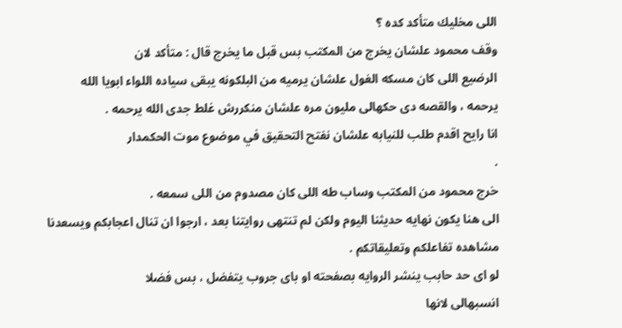اللى مخليك متأكد كده ؟
وقف محمود علشان يخرج من المكتب بس قبل ما يخرج قال : متأكد لان
الرضيع اللى كان مسكه الغول علشان يرميه من البلكونه يبقى سياده اللواء ابويا الله
يرحمه ، والقصه دى حكهالى مليون مره علشان منكررش غلط جدى الله يرحمه .
انا رايح اقدم طلب للنيابه علشان نفتح التحقيق في موضوع موت الحكمدار
.
خرج محمود من المكتب وساب طه اللى كان مصدوم من اللى سمعه .
الى هنا يكون نهايه حديثنا اليوم ولكن لم تنتهى روايتنا بعد ، ارجوا ان تنال اعجابكم ويسعدنا مشاهده تفاعلكم وتعليقاتكم .
لو اى حد حابب ينشر الروايه بصفحته او باى جروب يتفضل ، بس فضلا
انسبهالى لانها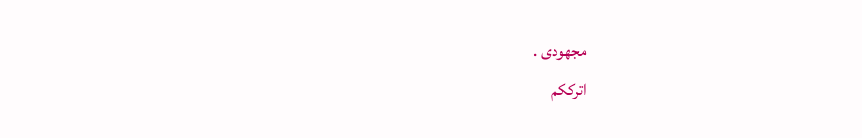مجهودى .
اترككم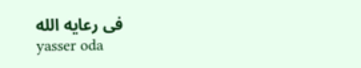فى رعايه الله
yasser oda